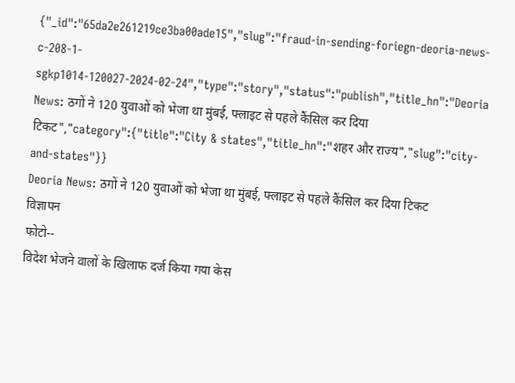{"_id":"65da2e261219ce3ba00ade15","slug":"fraud-in-sending-foriegn-deoria-news-c-208-1-sgkp1014-120027-2024-02-24","type":"story","status":"publish","title_hn":"Deoria News: ठगों ने 120 युवाओं को भेजा था मुंबई, फ्लाइट से पहले कैंसिल कर दिया टिकट","category":{"title":"City & states","title_hn":"शहर और राज्य","slug":"city-and-states"}}
Deoria News: ठगों ने 120 युवाओं को भेजा था मुंबई, फ्लाइट से पहले कैंसिल कर दिया टिकट
विज्ञापन
फोटो--
विदेश भेजने वालों के खिलाफ दर्ज किया गया केस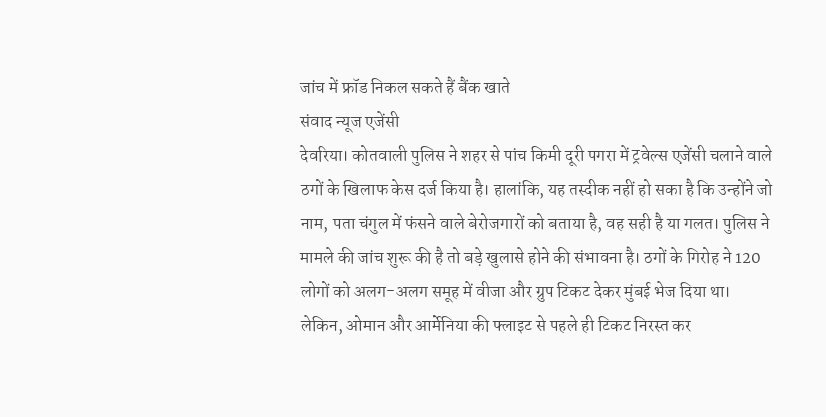जांच में फ्रॉड निकल सकते हैं बैंक खाते
संवाद न्यूज एजेंसी
देवरिया। कोतवाली पुलिस ने शहर से पांच किमी दूरी पगरा में ट्रवेल्स एजेंसी चलाने वाले ठगों के खिलाफ केस दर्ज किया है। हालांकि, यह तस्दीक नहीं हो सका है कि उन्होंने जो नाम, पता चंगुल में फंसने वाले बेरोजगारों को बताया है, वह सही है या गलत। पुलिस ने मामले की जांच शुरू की है तो बड़े खुलासे होने की संभावना है। ठगों के गिरोह ने 120 लोगों को अलग-अलग समूह में वीजा और ग्रुप टिकट देकर मुंबई भेज दिया था। लेकिन, ओमान और आर्मेनिया की फ्लाइट से पहले ही टिकट निरस्त कर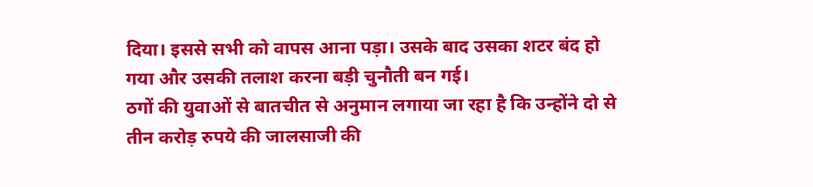दिया। इससे सभी को वापस आना पड़ा। उसके बाद उसका शटर बंद हो गया और उसकी तलाश करना बड़ी चुनौती बन गई।
ठगों की युवाओं से बातचीत से अनुमान लगाया जा रहा है कि उन्होंने दो से तीन करोड़ रुपये की जालसाजी की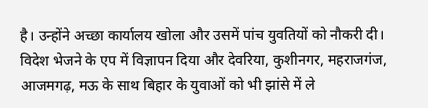है। उन्होंने अच्छा कार्यालय खोला और उसमें पांच युवतियों को नौकरी दी। विदेश भेजने के एप में विज्ञापन दिया और देवरिया, कुशीनगर, महराजगंज, आजमगढ़, मऊ के साथ बिहार के युवाओं को भी झांसे में ले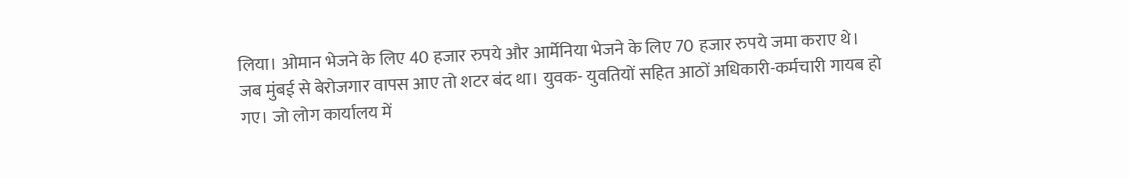लिया। ओमान भेजने के लिए 40 हजार रुपये और आर्मेनिया भेजने के लिए 70 हजार रुपये जमा कराए थे।
जब मुंबई से बेरोजगार वापस आए तो शटर बंद था। युवक- युवतियों सहित आठों अधिकारी-कर्मचारी गायब हो गए। जो लोग कार्यालय में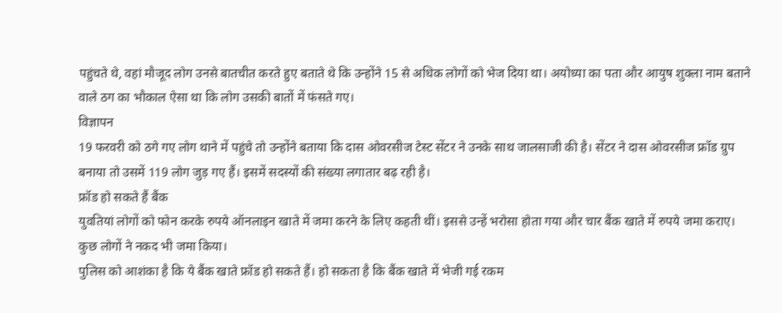पहुंचते थे, वहां मौजूद लोग उनसे बातचीत करते हुए बताते थे कि उन्होंने 15 से अधिक लोगों को भेज दिया था। अयोध्या का पता और आयुष शुक्ला नाम बताने वाले ठग का भौकाल ऐसा था कि लोग उसकी बातों में फंसते गए।
विज्ञापन
19 फरवरी को ठगे गए लोग थाने में पहुंचे तो उन्होंने बताया कि दास ओवरसीज टेस्ट सेंटर ने उनके साथ जालसाजी की है। सेंटर ने दास ओवरसीज फ्रॉड ग्रुप बनाया तो उसमें 119 लोग जुड़ गए हैं। इसमें सदस्यों की संख्या लगातार बढ़ रही है।
फ्रॉड हो सकते हैं बैंक
युवतियां लोगों को फोन करके रुपये ऑनलाइन खाते में जमा करने के लिए कहती थीं। इससे उन्हें भरोसा होता गया और चार बैंक खाते में रुपये जमा कराए। कुछ लोगों ने नकद भी जमा किया।
पुलिस को आशंका है कि ये बैंक खाते फ्रॉड हो सकते हैं। हो सकता है कि बैंक खाते में भेजी गई रकम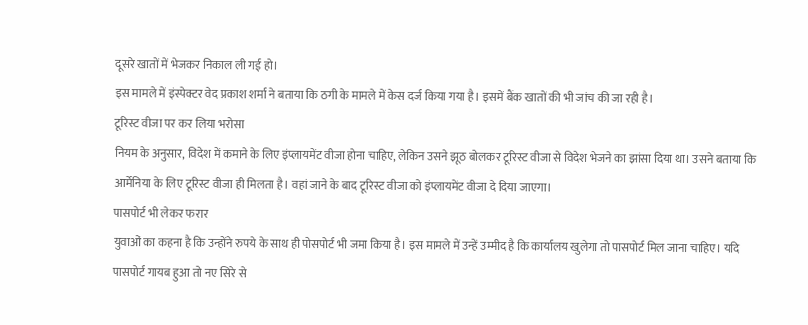दूसरे खातों में भेजकर निकाल ली गई हो।
इस मामले में इंस्पेक्टर वेद प्रकाश शर्मा ने बताया कि ठगी के मामले में केस दर्ज किया गया है। इसमें बैंक खातों की भी जांच की जा रही है।
टूरिस्ट वीजा पर कर लिया भरोसा
नियम के अनुसार, विदेश में कमाने के लिए इंप्लायमेंट वीजा होना चाहिए, लेकिन उसने झूठ बोलकर टूरिस्ट वीजा से विदेश भेजने का झांसा दिया था। उसने बताया कि आर्मेनिया के लिए टूरिस्ट वीजा ही मिलता है। वहां जाने के बाद टूरिस्ट वीजा को इंप्लायमेंट वीजा दे दिया जाएगा।
पासपोर्ट भी लेकर फरार
युवाओं का कहना है कि उन्होंने रुपये के साथ ही पोसपोर्ट भी जमा किया है। इस मामले में उन्हें उम्मीद है कि कार्यालय खुलेगा तो पासपोर्ट मिल जाना चाहिए। यदि पासपोर्ट गायब हुआ तो नए सिरे से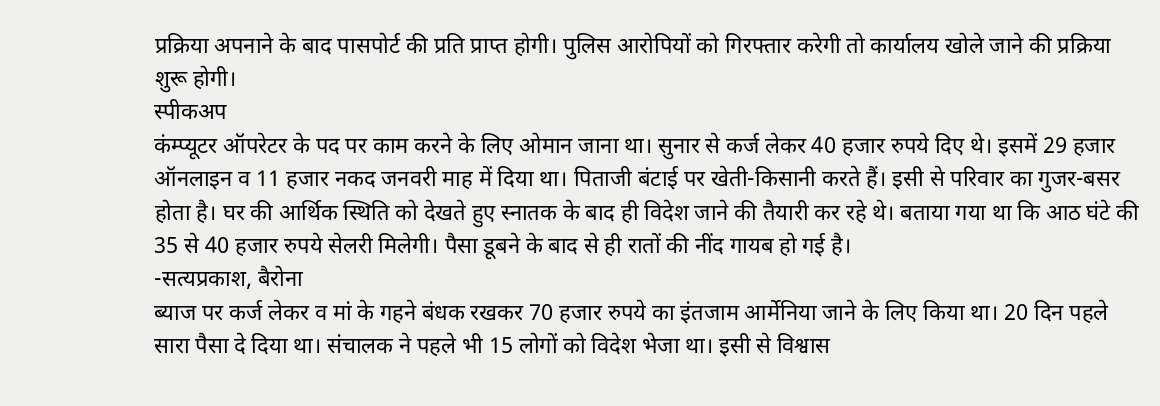प्रक्रिया अपनाने के बाद पासपोर्ट की प्रति प्राप्त होगी। पुलिस आरोपियों को गिरफ्तार करेगी तो कार्यालय खोले जाने की प्रक्रिया शुरू होगी।
स्पीकअप
कंम्प्यूटर ऑपरेटर के पद पर काम करने के लिए ओमान जाना था। सुनार से कर्ज लेकर 40 हजार रुपये दिए थे। इसमें 29 हजार ऑनलाइन व 11 हजार नकद जनवरी माह में दिया था। पिताजी बंटाई पर खेती-किसानी करते हैं। इसी से परिवार का गुजर-बसर होता है। घर की आर्थिक स्थिति को देखते हुए स्नातक के बाद ही विदेश जाने की तैयारी कर रहे थे। बताया गया था कि आठ घंटे की 35 से 40 हजार रुपये सेलरी मिलेगी। पैसा डूबने के बाद से ही रातों की नींद गायब हो गई है।
-सत्यप्रकाश, बैरोना
ब्याज पर कर्ज लेकर व मां के गहने बंधक रखकर 70 हजार रुपये का इंतजाम आर्मेनिया जाने के लिए किया था। 20 दिन पहले सारा पैसा दे दिया था। संचालक ने पहले भी 15 लोगों को विदेश भेजा था। इसी से विश्वास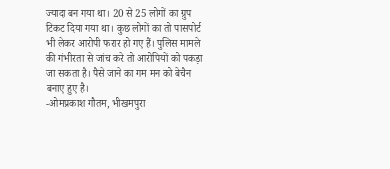ज्यादा बन गया था। 20 से 25 लोगों का ग्रुप टिकट दिया गया था। कुछ लोगों का तो पासपोर्ट भी लेकर आरोपी फरार हो गए हैं। पुलिस मामले की गंभीरता से जांच करे तो आरोपियों को पकड़ा जा सकता है। पैसे जाने का गम मन को बेचैन बनाए हुए है।
-ओमप्रकाश गौतम, भीखमपुरा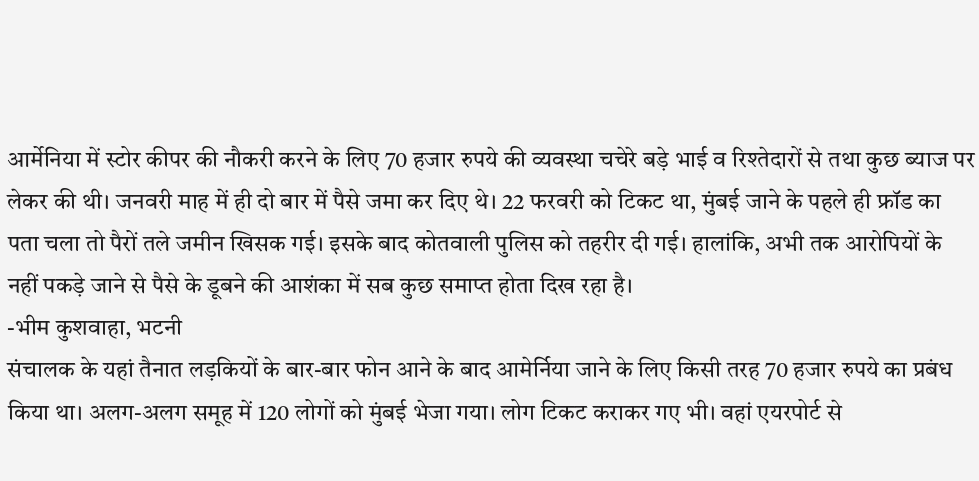आर्मेनिया में स्टोर कीपर की नौकरी करने के लिए 70 हजार रुपये की व्यवस्था चचेरे बड़े भाई व रिश्तेदारों से तथा कुछ ब्याज पर लेकर की थी। जनवरी माह में ही दो बार में पैसे जमा कर दिए थे। 22 फरवरी को टिकट था, मुंबई जाने के पहले ही फ्रॉड का पता चला तो पैरों तले जमीन खिसक गई। इसके बाद कोतवाली पुलिस को तहरीर दी गई। हालांकि, अभी तक आरोपियों के नहीं पकड़े जाने से पैसे के डूबने की आशंका में सब कुछ समाप्त होता दिख रहा है।
-भीम कुशवाहा, भटनी
संचालक के यहां तैनात लड़कियों के बार-बार फोन आने के बाद आमेर्निया जाने के लिए किसी तरह 70 हजार रुपये का प्रबंध किया था। अलग-अलग समूह में 120 लोगों को मुंबई भेजा गया। लोग टिकट कराकर गए भी। वहां एयरपोर्ट से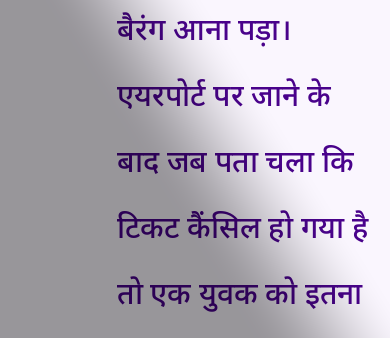बैरंग आना पड़ा। एयरपोर्ट पर जाने के बाद जब पता चला कि टिकट कैंसिल हो गया है तो एक युवक को इतना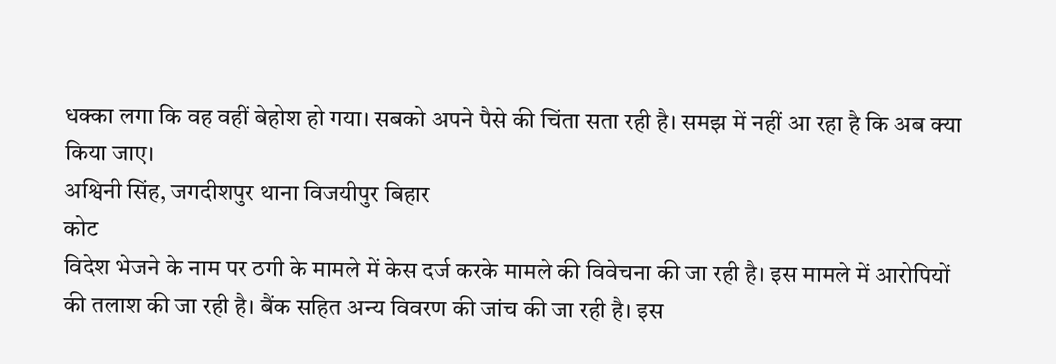धक्का लगा कि वह वहीं बेहोश हो गया। सबको अपने पैसे की चिंता सता रही है। समझ में नहीं आ रहा है कि अब क्या किया जाए।
अश्विनी सिंह, जगदीशपुर थाना विजयीपुर बिहार
कोट
विदेश भेजने के नाम पर ठगी के मामले में केस दर्ज करके मामले की विवेचना की जा रही है। इस मामले में आरोपियों की तलाश की जा रही है। बैंक सहित अन्य विवरण की जांच की जा रही है। इस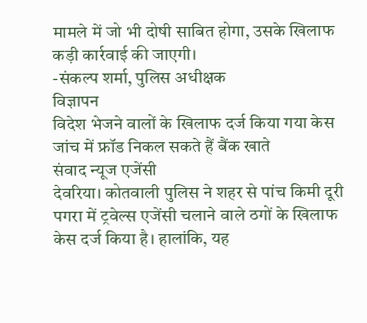मामले में जो भी दोषी साबित होगा, उसके खिलाफ कड़ी कार्रवाई की जाएगी।
-संकल्प शर्मा, पुलिस अधीक्षक
विज्ञापन
विदेश भेजने वालों के खिलाफ दर्ज किया गया केस
जांच में फ्रॉड निकल सकते हैं बैंक खाते
संवाद न्यूज एजेंसी
देवरिया। कोतवाली पुलिस ने शहर से पांच किमी दूरी पगरा में ट्रवेल्स एजेंसी चलाने वाले ठगों के खिलाफ केस दर्ज किया है। हालांकि, यह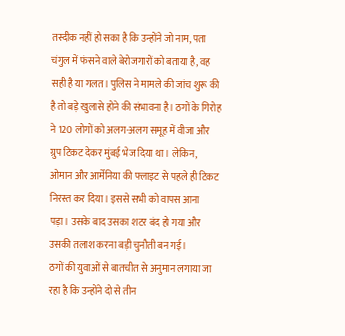तस्दीक नहीं हो सका है कि उन्होंने जो नाम, पता चंगुल में फंसने वाले बेरोजगारों को बताया है, वह सही है या गलत। पुलिस ने मामले की जांच शुरू की है तो बड़े खुलासे होने की संभावना है। ठगों के गिरोह ने 120 लोगों को अलग-अलग समूह में वीजा और ग्रुप टिकट देकर मुंबई भेज दिया था। लेकिन, ओमान और आर्मेनिया की फ्लाइट से पहले ही टिकट निरस्त कर दिया। इससे सभी को वापस आना पड़ा। उसके बाद उसका शटर बंद हो गया और उसकी तलाश करना बड़ी चुनौती बन गई।
ठगों की युवाओं से बातचीत से अनुमान लगाया जा रहा है कि उन्होंने दो से तीन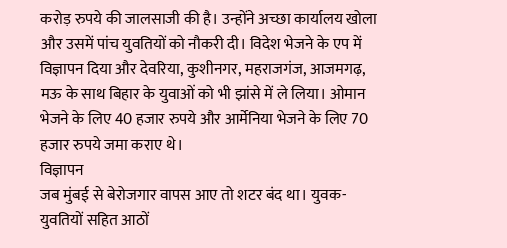करोड़ रुपये की जालसाजी की है। उन्होंने अच्छा कार्यालय खोला और उसमें पांच युवतियों को नौकरी दी। विदेश भेजने के एप में विज्ञापन दिया और देवरिया, कुशीनगर, महराजगंज, आजमगढ़, मऊ के साथ बिहार के युवाओं को भी झांसे में ले लिया। ओमान भेजने के लिए 40 हजार रुपये और आर्मेनिया भेजने के लिए 70 हजार रुपये जमा कराए थे।
विज्ञापन
जब मुंबई से बेरोजगार वापस आए तो शटर बंद था। युवक- युवतियों सहित आठों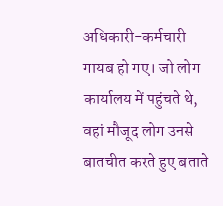अधिकारी-कर्मचारी गायब हो गए। जो लोग कार्यालय में पहुंचते थे, वहां मौजूद लोग उनसे बातचीत करते हुए बताते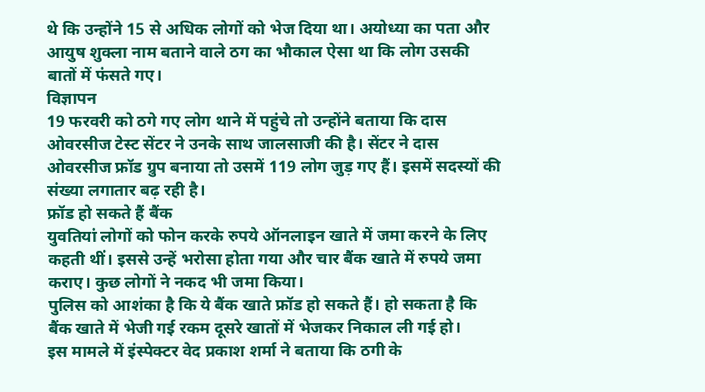थे कि उन्होंने 15 से अधिक लोगों को भेज दिया था। अयोध्या का पता और आयुष शुक्ला नाम बताने वाले ठग का भौकाल ऐसा था कि लोग उसकी बातों में फंसते गए।
विज्ञापन
19 फरवरी को ठगे गए लोग थाने में पहुंचे तो उन्होंने बताया कि दास ओवरसीज टेस्ट सेंटर ने उनके साथ जालसाजी की है। सेंटर ने दास ओवरसीज फ्रॉड ग्रुप बनाया तो उसमें 119 लोग जुड़ गए हैं। इसमें सदस्यों की संख्या लगातार बढ़ रही है।
फ्रॉड हो सकते हैं बैंक
युवतियां लोगों को फोन करके रुपये ऑनलाइन खाते में जमा करने के लिए कहती थीं। इससे उन्हें भरोसा होता गया और चार बैंक खाते में रुपये जमा कराए। कुछ लोगों ने नकद भी जमा किया।
पुलिस को आशंका है कि ये बैंक खाते फ्रॉड हो सकते हैं। हो सकता है कि बैंक खाते में भेजी गई रकम दूसरे खातों में भेजकर निकाल ली गई हो।
इस मामले में इंस्पेक्टर वेद प्रकाश शर्मा ने बताया कि ठगी के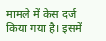मामले में केस दर्ज किया गया है। इसमें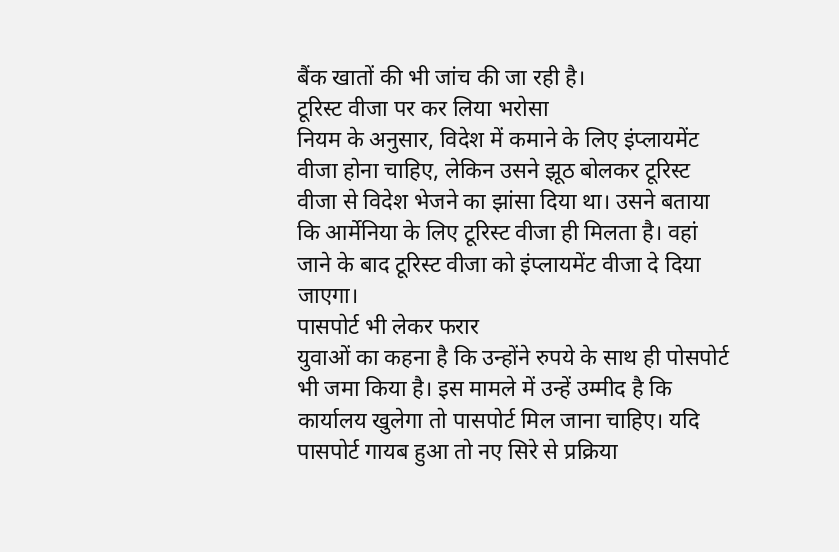बैंक खातों की भी जांच की जा रही है।
टूरिस्ट वीजा पर कर लिया भरोसा
नियम के अनुसार, विदेश में कमाने के लिए इंप्लायमेंट वीजा होना चाहिए, लेकिन उसने झूठ बोलकर टूरिस्ट वीजा से विदेश भेजने का झांसा दिया था। उसने बताया कि आर्मेनिया के लिए टूरिस्ट वीजा ही मिलता है। वहां जाने के बाद टूरिस्ट वीजा को इंप्लायमेंट वीजा दे दिया जाएगा।
पासपोर्ट भी लेकर फरार
युवाओं का कहना है कि उन्होंने रुपये के साथ ही पोसपोर्ट भी जमा किया है। इस मामले में उन्हें उम्मीद है कि कार्यालय खुलेगा तो पासपोर्ट मिल जाना चाहिए। यदि पासपोर्ट गायब हुआ तो नए सिरे से प्रक्रिया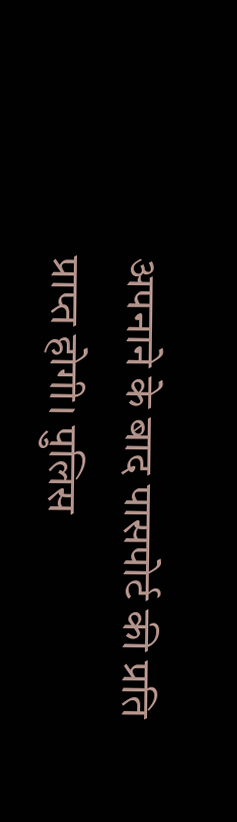अपनाने के बाद पासपोर्ट की प्रति प्राप्त होगी। पुलिस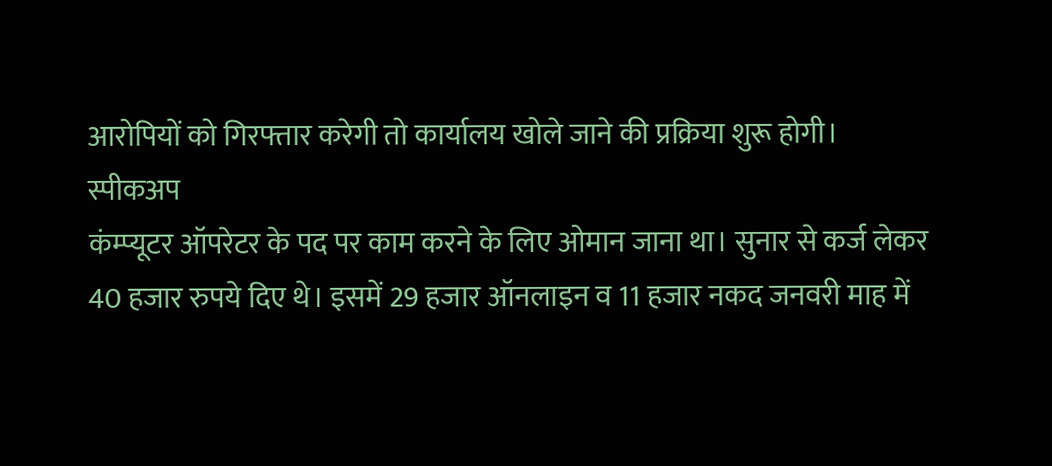आरोपियों को गिरफ्तार करेगी तो कार्यालय खोले जाने की प्रक्रिया शुरू होगी।
स्पीकअप
कंम्प्यूटर ऑपरेटर के पद पर काम करने के लिए ओमान जाना था। सुनार से कर्ज लेकर 40 हजार रुपये दिए थे। इसमें 29 हजार ऑनलाइन व 11 हजार नकद जनवरी माह में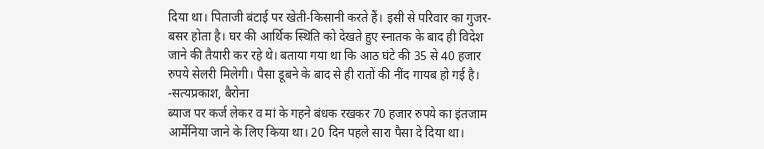दिया था। पिताजी बंटाई पर खेती-किसानी करते हैं। इसी से परिवार का गुजर-बसर होता है। घर की आर्थिक स्थिति को देखते हुए स्नातक के बाद ही विदेश जाने की तैयारी कर रहे थे। बताया गया था कि आठ घंटे की 35 से 40 हजार रुपये सेलरी मिलेगी। पैसा डूबने के बाद से ही रातों की नींद गायब हो गई है।
-सत्यप्रकाश, बैरोना
ब्याज पर कर्ज लेकर व मां के गहने बंधक रखकर 70 हजार रुपये का इंतजाम आर्मेनिया जाने के लिए किया था। 20 दिन पहले सारा पैसा दे दिया था।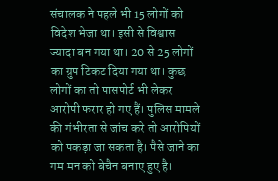संचालक ने पहले भी 15 लोगों को विदेश भेजा था। इसी से विश्वास ज्यादा बन गया था। 20 से 25 लोगों का ग्रुप टिकट दिया गया था। कुछ लोगों का तो पासपोर्ट भी लेकर आरोपी फरार हो गए हैं। पुलिस मामले की गंभीरता से जांच करे तो आरोपियों को पकड़ा जा सकता है। पैसे जाने का गम मन को बेचैन बनाए हुए है।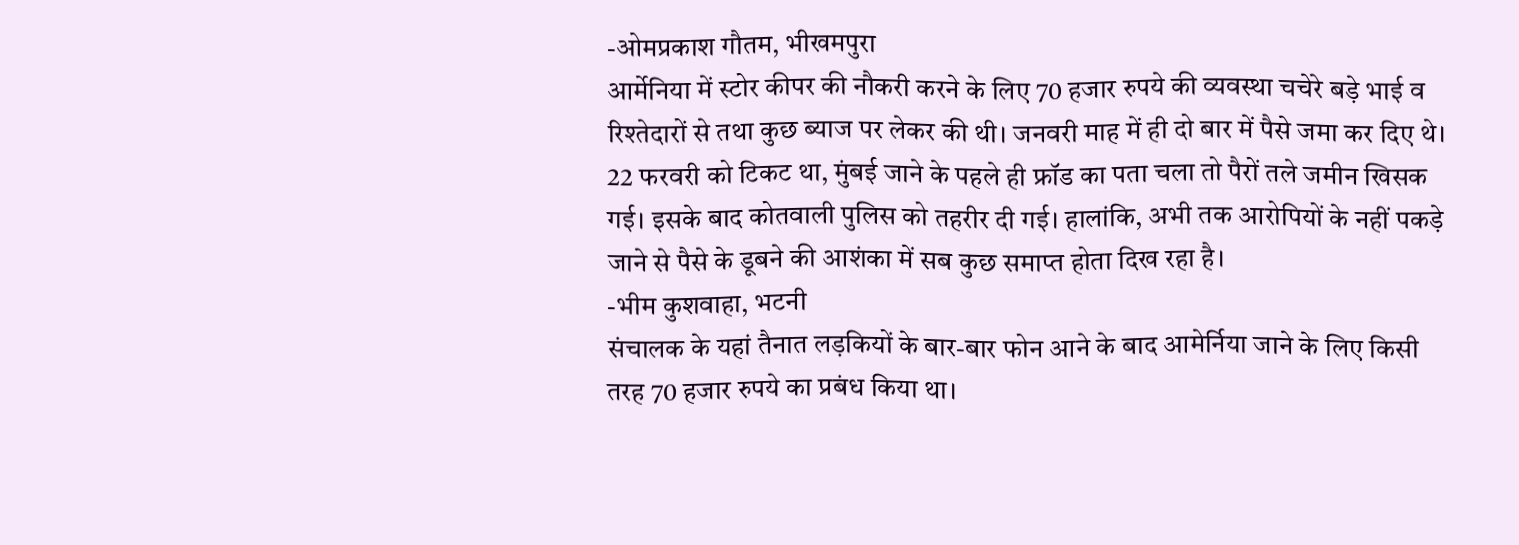-ओमप्रकाश गौतम, भीखमपुरा
आर्मेनिया में स्टोर कीपर की नौकरी करने के लिए 70 हजार रुपये की व्यवस्था चचेरे बड़े भाई व रिश्तेदारों से तथा कुछ ब्याज पर लेकर की थी। जनवरी माह में ही दो बार में पैसे जमा कर दिए थे। 22 फरवरी को टिकट था, मुंबई जाने के पहले ही फ्रॉड का पता चला तो पैरों तले जमीन खिसक गई। इसके बाद कोतवाली पुलिस को तहरीर दी गई। हालांकि, अभी तक आरोपियों के नहीं पकड़े जाने से पैसे के डूबने की आशंका में सब कुछ समाप्त होता दिख रहा है।
-भीम कुशवाहा, भटनी
संचालक के यहां तैनात लड़कियों के बार-बार फोन आने के बाद आमेर्निया जाने के लिए किसी तरह 70 हजार रुपये का प्रबंध किया था।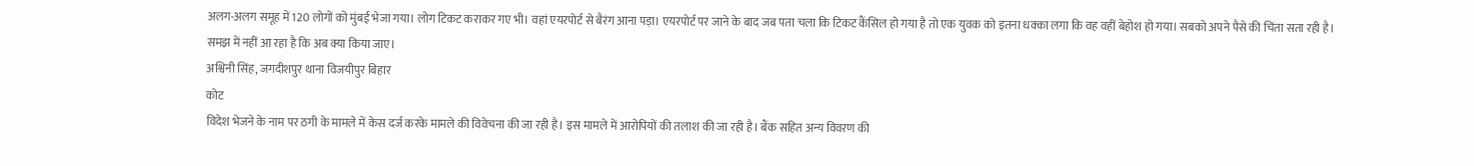अलग-अलग समूह में 120 लोगों को मुंबई भेजा गया। लोग टिकट कराकर गए भी। वहां एयरपोर्ट से बैरंग आना पड़ा। एयरपोर्ट पर जाने के बाद जब पता चला कि टिकट कैंसिल हो गया है तो एक युवक को इतना धक्का लगा कि वह वहीं बेहोश हो गया। सबको अपने पैसे की चिंता सता रही है। समझ में नहीं आ रहा है कि अब क्या किया जाए।
अश्विनी सिंह, जगदीशपुर थाना विजयीपुर बिहार
कोट
विदेश भेजने के नाम पर ठगी के मामले में केस दर्ज करके मामले की विवेचना की जा रही है। इस मामले में आरोपियों की तलाश की जा रही है। बैंक सहित अन्य विवरण की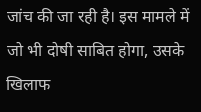जांच की जा रही है। इस मामले में जो भी दोषी साबित होगा, उसके खिलाफ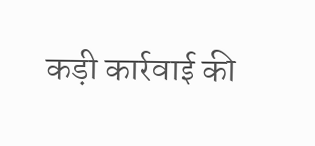कड़ी कार्रवाई की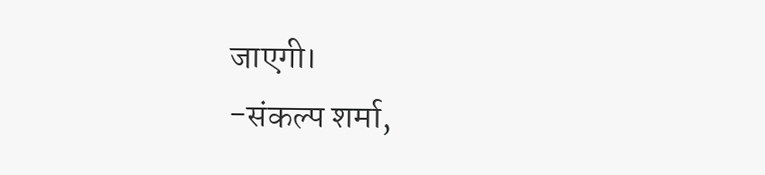जाएगी।
-संकल्प शर्मा,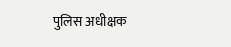पुलिस अधीक्षक